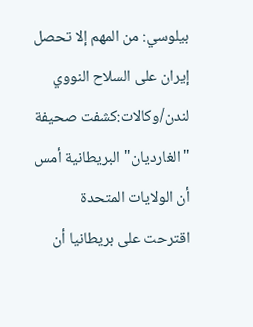بيلوسي: من المهم إلا تحصل إيران على السلاح النووي
لندن/وكالات:كشفت صحيفة "الغارديان" البريطانية أمس أن الولايات المتحدة اقترحت على بريطانيا أن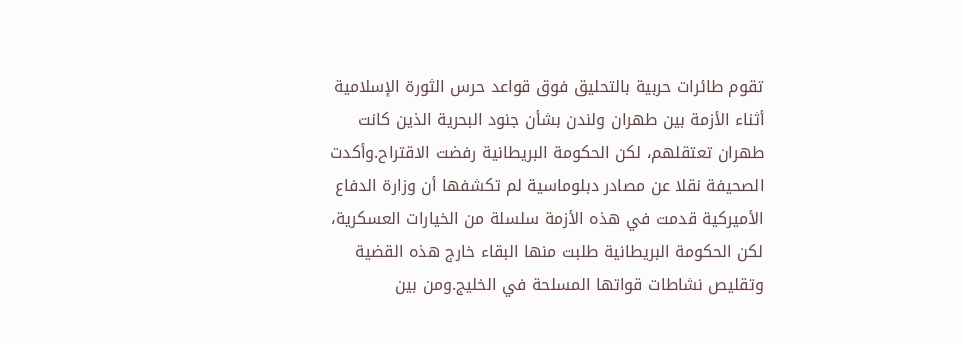تقوم طائرات حربية بالتحليق فوق قواعد حرس الثورة الإسلامية أثناء الأزمة بين طهران ولندن بشأن جنود البحرية الذين كانت طهران تعتقلهم، لكن الحكومة البريطانية رفضت الاقتراح.وأكدت الصحيفة نقلا عن مصادر دبلوماسية لم تكشفها أن وزارة الدفاع الأميركية قدمت في هذه الأزمة سلسلة من الخيارات العسكرية، لكن الحكومة البريطانية طلبت منها البقاء خارج هذه القضية وتقليص نشاطات قواتها المسلحة في الخليج.ومن بين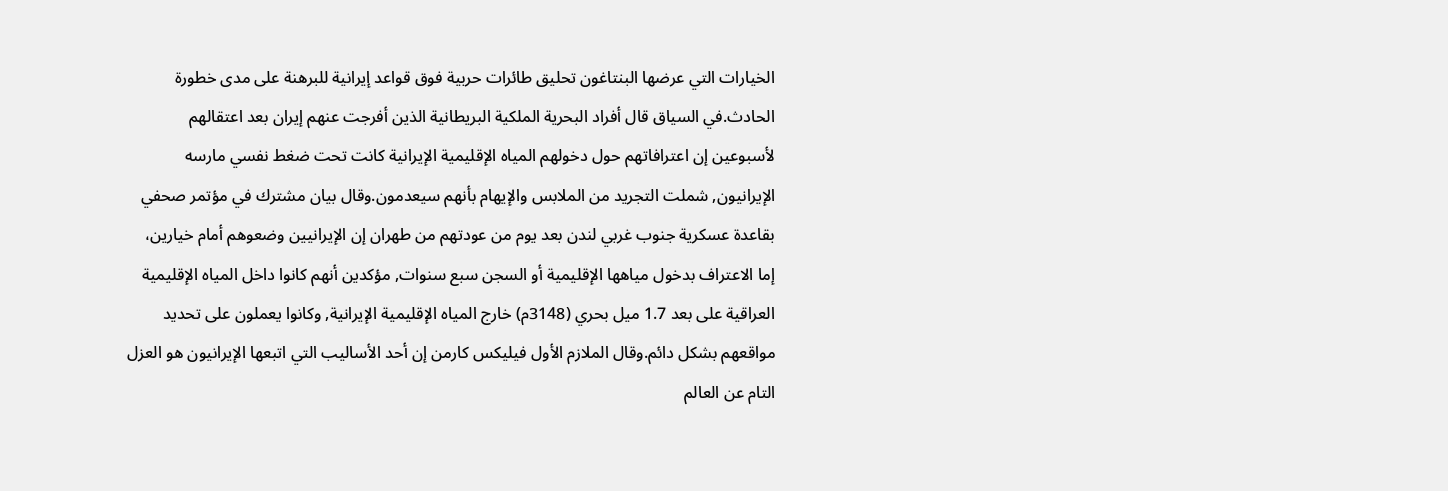الخيارات التي عرضها البنتاغون تحليق طائرات حربية فوق قواعد إيرانية للبرهنة على مدى خطورة الحادث.في السياق قال أفراد البحرية الملكية البريطانية الذين أفرجت عنهم إيران بعد اعتقالهم لأسبوعين إن اعترافاتهم حول دخولهم المياه الإقليمية الإيرانية كانت تحت ضغط نفسي مارسه الإيرانيون, شملت التجريد من الملابس والإيهام بأنهم سيعدمون.وقال بيان مشترك في مؤتمر صحفي بقاعدة عسكرية جنوب غربي لندن بعد يوم من عودتهم من طهران إن الإيرانيين وضعوهم أمام خيارين، إما الاعتراف بدخول مياهها الإقليمية أو السجن سبع سنوات, مؤكدين أنهم كانوا داخل المياه الإقليمية العراقية على بعد 1.7 ميل بحري (3148م) خارج المياه الإقليمية الإيرانية, وكانوا يعملون على تحديد مواقعهم بشكل دائم.وقال الملازم الأول فيليكس كارمن إن أحد الأساليب التي اتبعها الإيرانيون هو العزل التام عن العالم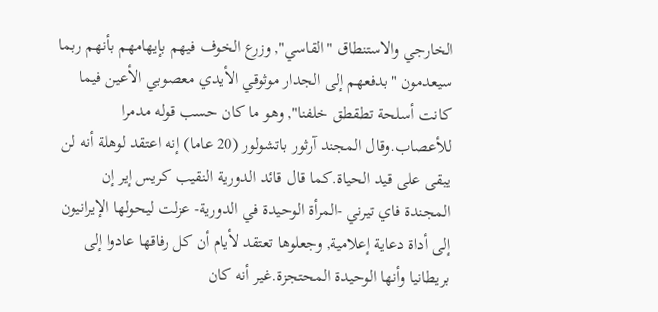الخارجي والاستنطاق "القاسي", وزرع الخوف فيهم بإيهامهم بأنهم ربما سيعدمون "بدفعهم إلى الجدار موثوقي الأيدي معصوبي الأعين فيما كانت أسلحة تطقطق خلفنا", وهو ما كان حسب قوله مدمرا للأعصاب.وقال المجند آرثور باتشولور (20 عاما) إنه اعتقد لوهلة أنه لن يبقى على قيد الحياة.كما قال قائد الدورية النقيب كريس إير إن المجندة فاي تيرني -المرأة الوحيدة في الدورية- عزلت ليحولها الإيرانيون إلى أداة دعاية إعلامية, وجعلوها تعتقد لأيام أن كل رفاقها عادوا إلى بريطانيا وأنها الوحيدة المحتجزة.غير أنه كان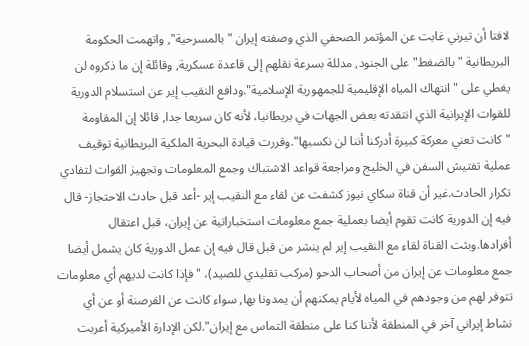لافتا أن تيرني غابت عن المؤتمر الصحفي الذي وصفته إيران "بالمسرحية", واتهمت الحكومة البريطانية "بالضغط" على الجنود, مدللة بسرعة نقلهم إلى قاعدة عسكرية, وقائلة إن ما ذكروه لن يغطي على "انتهاك المياه الإقليمية للجمهورية الإسلامية".ودافع النقيب إير عن استسلام الدورية للقوات الإيرانية الذي انتقدته بعض الجهات في بريطانيا، لأنه كان سريعا جدا, قائلا إن المقاومة "كانت تعني معركة كبيرة أدركنا أننا لن نكسبها".وقررت قيادة البحرية الملكية البريطانية توقيف عملية تفتيش السفن في الخليج ومراجعة قواعد الاشتباك وجمع المعلومات وتجهيز القوات لتفادي تكرار الحادث.غير أن قناة سكاي نيوز كشفت عن لقاء مع النقيب إير -أعد قبل حادث الاحتجاز- قال فيه إن الدورية كانت تقوم أيضا بعملية جمع معلومات استخباراتية عن إيران، قبل اعتقال أفرادها.وبثت القناة لقاء مع النقيب إير لم ينشر من قبل قال فيه إن عمل الدورية كان يشمل أيضا جمع معلومات عن إيران من أصحاب الدحو (مركب تقليدي للصيد)، "فإذا كانت لديهم أي معلومات تتوفر لهم من وجودهم في المياه لأيام يمكنهم أن يمدونا بها, سواء كانت عن القرصنة أو عن أي نشاط إيراني آخر في المنطقة لأننا كنا على منطقة التماس مع إيران".لكن الإدارة الأميركية أعربت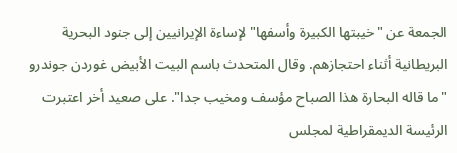الجمعة عن "خيبتها الكبيرة وأسفها" لإساءة الإيرانيين إلى جنود البحرية البريطانية أثناء احتجازهم. وقال المتحدث باسم البيت الأبيض غوردن جوندرو "ما قاله البحارة هذا الصباح مؤسف ومخيب جدا". على صعيد أخر اعتبرت الرئيسة الديمقراطية لمجلس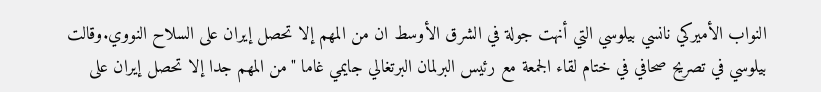النواب الأميركي نانسي بيلوسي التي أنهت جولة في الشرق الأوسط ان من المهم إلا تحصل إيران على السلاح النووي.وقالت بيلوسي في تصريح صحافي في ختام لقاء الجمعة مع رئيس البرلمان البرتغالي جايمي غاما "من المهم جدا إلا تحصل إيران على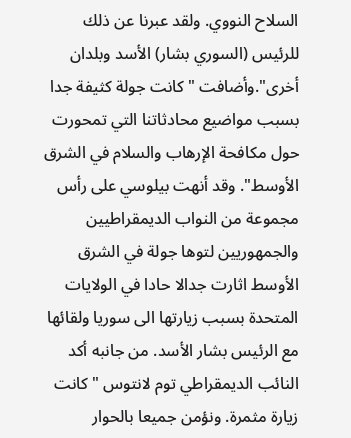السلاح النووي. ولقد عبرنا عن ذلك للرئيس (السوري بشار) الأسد وبلدان أخرى".وأضافت "كانت جولة كثيفة جدا بسبب مواضيع محادثاتنا التي تمحورت حول مكافحة الإرهاب والسلام في الشرق الأوسط". وقد أنهت بيلوسي على رأس مجموعة من النواب الديمقراطيين والجمهوريين لتوها جولة في الشرق الأوسط اثارت جدالا حادا في الولايات المتحدة بسبب زيارتها الى سوريا ولقائها مع الرئيس بشار الأسد. من جانبه أكد النائب الديمقراطي توم لانتوس "كانت زيارة مثمرة. ونؤمن جميعا بالحوار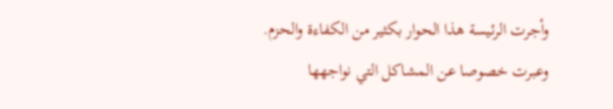وأجرت الرئيسة هذا الحوار بكثير من الكفاءة والحزم. وعبرت خصوصا عن المشاكل التي نواجهها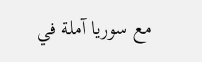مع سوريا آملة في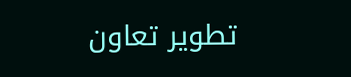تطوير تعاون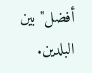أفضل" بين البلدين.